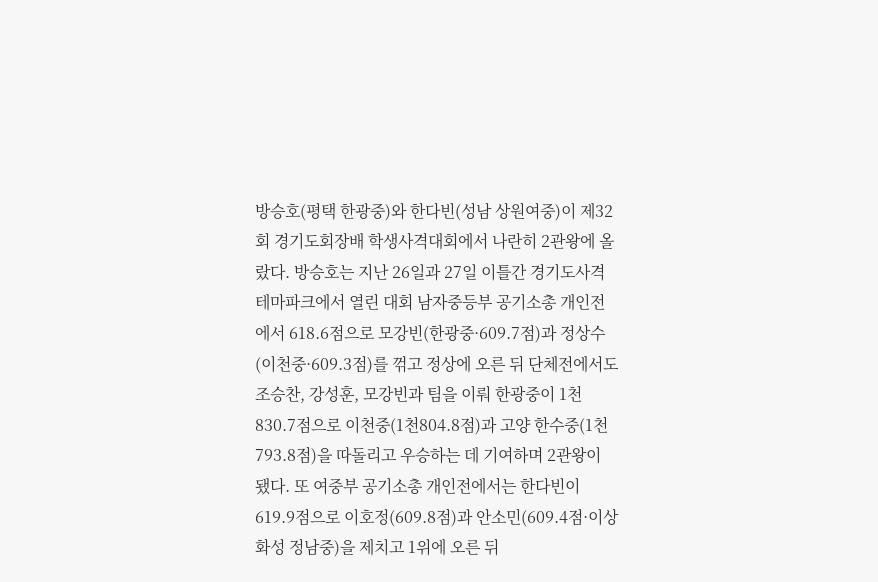방승호(평택 한광중)와 한다빈(성남 상원여중)이 제32회 경기도회장배 학생사격대회에서 나란히 2관왕에 올랐다. 방승호는 지난 26일과 27일 이틀간 경기도사격테마파크에서 열린 대회 남자중등부 공기소총 개인전에서 618.6점으로 모강빈(한광중·609.7점)과 정상수(이천중·609.3점)를 꺾고 정상에 오른 뒤 단체전에서도 조승찬, 강성훈, 모강빈과 팀을 이뤄 한광중이 1천830.7점으로 이천중(1천804.8점)과 고양 한수중(1천793.8점)을 따돌리고 우승하는 데 기여하며 2관왕이 됐다. 또 여중부 공기소총 개인전에서는 한다빈이 619.9점으로 이호정(609.8점)과 안소민(609.4점·이상 화성 정남중)을 제치고 1위에 오른 뒤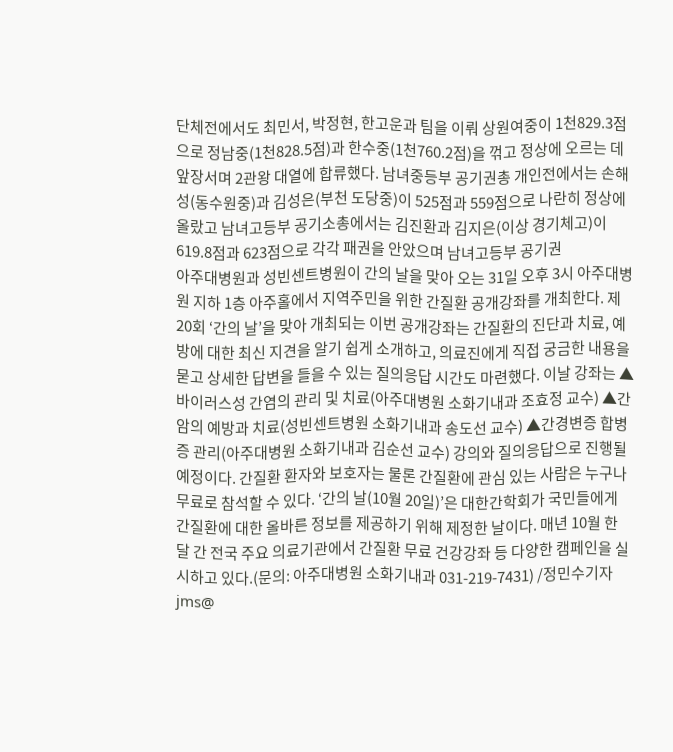단체전에서도 최민서, 박정현, 한고운과 팀을 이뤄 상원여중이 1천829.3점으로 정남중(1천828.5점)과 한수중(1천760.2점)을 꺾고 정상에 오르는 데 앞장서며 2관왕 대열에 합류했다. 남녀중등부 공기권총 개인전에서는 손해성(동수원중)과 김성은(부천 도당중)이 525점과 559점으로 나란히 정상에 올랐고 남녀고등부 공기소총에서는 김진환과 김지은(이상 경기체고)이 619.8점과 623점으로 각각 패권을 안았으며 남녀고등부 공기권
아주대병원과 성빈센트병원이 간의 날을 맞아 오는 31일 오후 3시 아주대병원 지하 1층 아주홀에서 지역주민을 위한 간질환 공개강좌를 개최한다. 제20회 ‘간의 날’을 맞아 개최되는 이번 공개강좌는 간질환의 진단과 치료, 예방에 대한 최신 지견을 알기 쉽게 소개하고, 의료진에게 직접 궁금한 내용을 묻고 상세한 답변을 들을 수 있는 질의응답 시간도 마련했다. 이날 강좌는 ▲바이러스성 간염의 관리 및 치료(아주대병원 소화기내과 조효정 교수) ▲간암의 예방과 치료(성빈센트병원 소화기내과 송도선 교수) ▲간경변증 합병증 관리(아주대병원 소화기내과 김순선 교수) 강의와 질의응답으로 진행될 예정이다. 간질환 환자와 보호자는 물론 간질환에 관심 있는 사람은 누구나 무료로 참석할 수 있다. ‘간의 날(10월 20일)’은 대한간학회가 국민들에게 간질환에 대한 올바른 정보를 제공하기 위해 제정한 날이다. 매년 10월 한 달 간 전국 주요 의료기관에서 간질환 무료 건강강좌 등 다양한 캠페인을 실시하고 있다.(문의: 아주대병원 소화기내과 031-219-7431) /정민수기자 jms@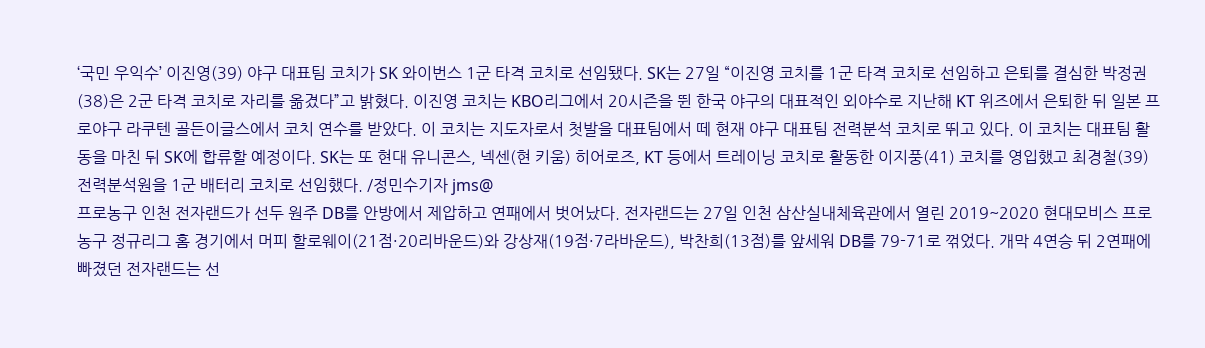‘국민 우익수’ 이진영(39) 야구 대표팀 코치가 SK 와이번스 1군 타격 코치로 선임됐다. SK는 27일 “이진영 코치를 1군 타격 코치로 선임하고 은퇴를 결심한 박정권(38)은 2군 타격 코치로 자리를 옮겼다”고 밝혔다. 이진영 코치는 KBO리그에서 20시즌을 뛴 한국 야구의 대표적인 외야수로 지난해 KT 위즈에서 은퇴한 뒤 일본 프로야구 라쿠텐 골든이글스에서 코치 연수를 받았다. 이 코치는 지도자로서 첫발을 대표팀에서 떼 현재 야구 대표팀 전력분석 코치로 뛰고 있다. 이 코치는 대표팀 활동을 마친 뒤 SK에 합류할 예정이다. SK는 또 현대 유니콘스, 넥센(현 키움) 히어로즈, KT 등에서 트레이닝 코치로 활동한 이지풍(41) 코치를 영입했고 최경철(39) 전력분석원을 1군 배터리 코치로 선임했다. /정민수기자 jms@
프로농구 인천 전자랜드가 선두 원주 DB를 안방에서 제압하고 연패에서 벗어났다. 전자랜드는 27일 인천 삼산실내체육관에서 열린 2019~2020 현대모비스 프로농구 정규리그 홈 경기에서 머피 할로웨이(21점·20리바운드)와 강상재(19점·7라바운드), 박찬희(13점)를 앞세워 DB를 79-71로 꺾었다. 개막 4연승 뒤 2연패에 빠졌던 전자랜드는 선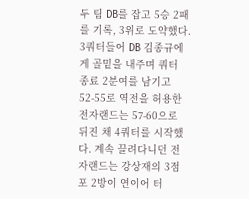두 팀 DB를 잡고 5승 2패를 기록, 3위로 도약했다. 3쿼터들어 DB 김종규에게 골밑을 내주며 쿼터 종료 2분여를 남기고 52-55로 역전을 허용한 전자랜드는 57-60으로 뒤진 채 4쿼터를 시작했다. 계속 끌려다니던 전자랜드는 강상재의 3점포 2방이 연이어 터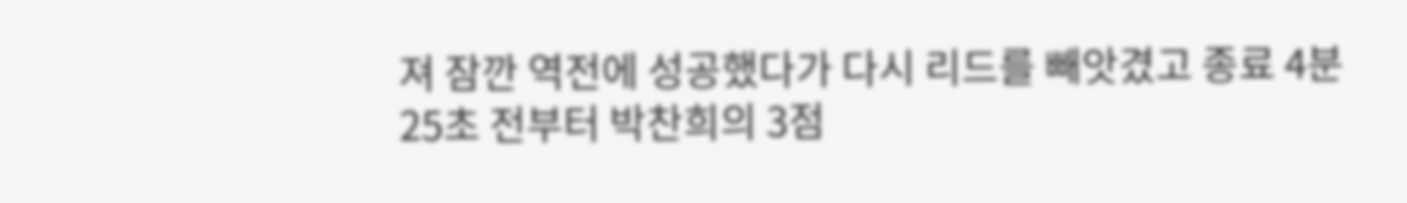져 잠깐 역전에 성공했다가 다시 리드를 빼앗겼고 종료 4분25초 전부터 박찬희의 3점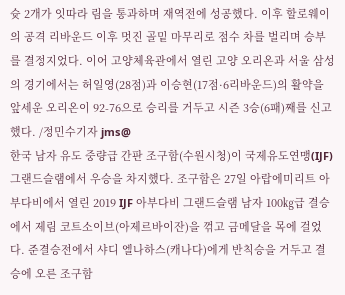슛 2개가 잇따라 림을 통과하며 재역전에 성공했다. 이후 할로웨이의 공격 리바운드 이후 멋진 골밑 마무리로 점수 차를 벌리며 승부를 결정지었다. 이어 고양체육관에서 열린 고양 오리온과 서울 삼성의 경기에서는 허일영(28점)과 이승현(17점·6리바운드)의 활약을 앞세운 오리온이 92-76으로 승리를 거두고 시즌 3승(6패)째를 신고했다. /정민수기자 jms@
한국 남자 유도 중량급 간판 조구함(수원시청)이 국제유도연맹(IJF) 그랜드슬램에서 우승을 차지했다. 조구함은 27일 아랍에미리트 아부다비에서 열린 2019 IJF 아부다비 그랜드슬램 남자 100㎏급 결승에서 제림 코트소이브(아제르바이잔)을 꺾고 금메달을 목에 걸었다. 준결승전에서 샤디 엘나하스(캐나다)에게 반칙승을 거두고 결승에 오른 조구함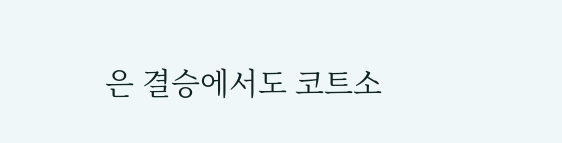은 결승에서도 코트소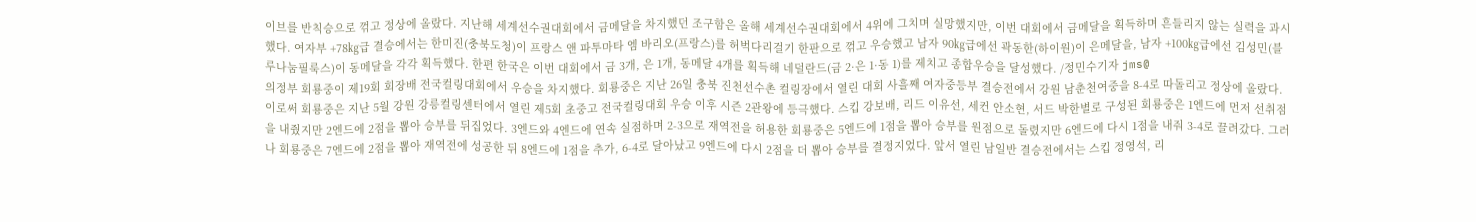이브를 반칙승으로 꺾고 정상에 올랐다. 지난해 세계선수권대회에서 금메달을 차지했던 조구함은 올해 세계선수권대회에서 4위에 그치며 실망했지만, 이번 대회에서 금메달을 획득하며 흔들리지 않는 실력을 과시했다. 여자부 +78㎏급 결승에서는 한미진(충북도청)이 프랑스 앤 파투마타 엠 바리오(프랑스)를 허벅다리걸기 한판으로 꺾고 우승했고 남자 90㎏급에선 곽동한(하이원)이 은메달을, 남자 +100㎏급에선 김성민(블루나눔필룩스)이 동메달을 각각 획득했다. 한편 한국은 이번 대회에서 금 3개, 은 1개, 동메달 4개를 획득해 네덜란드(금 2·은 1·동 1)를 제치고 종합우승을 달성했다. /정민수기자 jms@
의정부 회룡중이 제19회 회장배 전국컬링대회에서 우승을 차지했다. 회룡중은 지난 26일 충북 진천선수촌 컬링장에서 열린 대회 사흘째 여자중등부 결승전에서 강원 남춘천여중을 8-4로 따돌리고 정상에 올랐다. 이로써 회룡중은 지난 5월 강원 강릉컬링센터에서 열린 제5회 초중고 전국컬링대회 우승 이후 시즌 2관왕에 등극했다. 스킵 강보배, 리드 이유선, 세컨 안소현, 서드 박한별로 구성된 회룡중은 1엔드에 먼저 선취점을 내줬지만 2엔드에 2점을 뽑아 승부를 뒤집었다. 3엔드와 4엔드에 연속 실점하며 2-3으로 재역전을 허용한 회룡중은 5엔드에 1점을 뽑아 승부를 원점으로 돌렸지만 6엔드에 다시 1점을 내줘 3-4로 끌려갔다. 그러나 회룡중은 7엔드에 2점을 뽑아 재역전에 성공한 뒤 8엔드에 1점을 추가, 6-4로 달아났고 9엔드에 다시 2점을 더 뽑아 승부를 결정지었다. 앞서 열린 남일반 결승전에서는 스킵 정영석, 리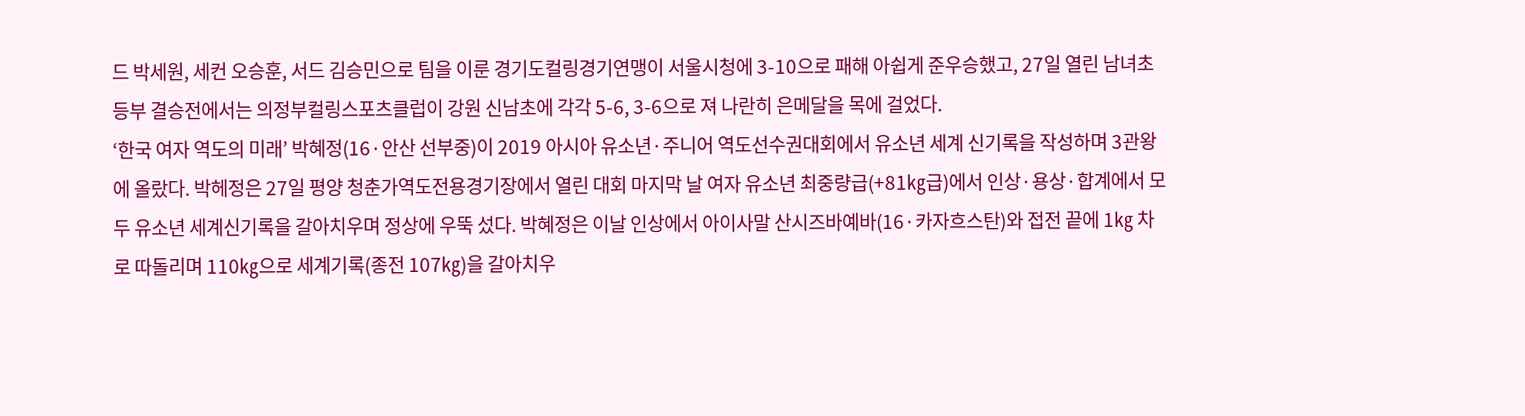드 박세원, 세컨 오승훈, 서드 김승민으로 팀을 이룬 경기도컬링경기연맹이 서울시청에 3-10으로 패해 아쉽게 준우승했고, 27일 열린 남녀초등부 결승전에서는 의정부컬링스포츠클럽이 강원 신남초에 각각 5-6, 3-6으로 져 나란히 은메달을 목에 걸었다.
‘한국 여자 역도의 미래’ 박혜정(16·안산 선부중)이 2019 아시아 유소년·주니어 역도선수권대회에서 유소년 세계 신기록을 작성하며 3관왕에 올랐다. 박헤정은 27일 평양 청춘가역도전용경기장에서 열린 대회 마지막 날 여자 유소년 최중량급(+81㎏급)에서 인상·용상·합계에서 모두 유소년 세계신기록을 갈아치우며 정상에 우뚝 섰다. 박혜정은 이날 인상에서 아이사말 산시즈바예바(16·카자흐스탄)와 접전 끝에 1㎏ 차로 따돌리며 110㎏으로 세계기록(종전 107㎏)을 갈아치우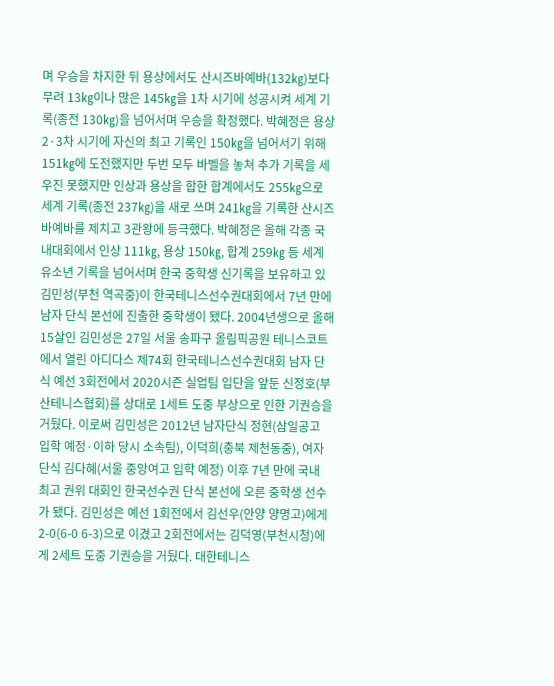며 우승을 차지한 뒤 용상에서도 산시즈바예바(132㎏)보다 무려 13㎏이나 많은 145㎏을 1차 시기에 성공시켜 세계 기록(종전 130㎏)을 넘어서며 우승을 확정했다. 박혜정은 용상 2·3차 시기에 자신의 최고 기록인 150㎏을 넘어서기 위해 151㎏에 도전했지만 두번 모두 바벨을 놓쳐 추가 기록을 세우진 못했지만 인상과 용상을 합한 합계에서도 255㎏으로 세계 기록(종전 237㎏)을 새로 쓰며 241㎏을 기록한 산시즈바예바를 제치고 3관왕에 등극했다. 박혜정은 올해 각종 국내대회에서 인상 111㎏, 용상 150㎏, 합계 259㎏ 등 세계 유소년 기록을 넘어서며 한국 중학생 신기록을 보유하고 있
김민성(부천 역곡중)이 한국테니스선수권대회에서 7년 만에 남자 단식 본선에 진출한 중학생이 됐다. 2004년생으로 올해 15살인 김민성은 27일 서울 송파구 올림픽공원 테니스코트에서 열린 아디다스 제74회 한국테니스선수권대회 남자 단식 예선 3회전에서 2020시즌 실업팀 입단을 앞둔 신정호(부산테니스협회)를 상대로 1세트 도중 부상으로 인한 기권승을 거뒀다. 이로써 김민성은 2012년 남자단식 정현(삼일공고 입학 예정·이하 당시 소속팀), 이덕희(충북 제천동중), 여자단식 김다혜(서울 중앙여고 입학 예정) 이후 7년 만에 국내 최고 권위 대회인 한국선수권 단식 본선에 오른 중학생 선수가 됐다. 김민성은 예선 1회전에서 김선우(안양 양명고)에게 2-0(6-0 6-3)으로 이겼고 2회전에서는 김덕영(부천시청)에게 2세트 도중 기권승을 거뒀다. 대한테니스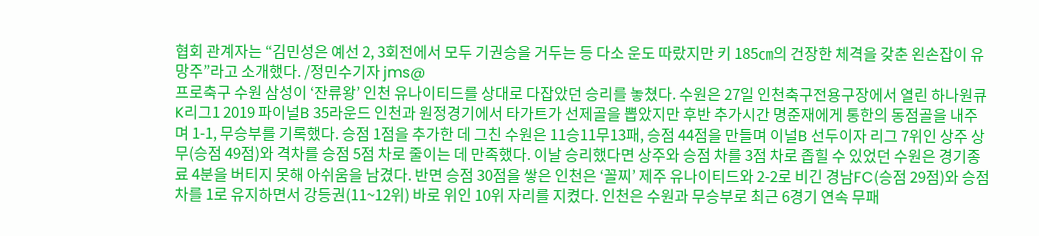협회 관계자는 “김민성은 예선 2, 3회전에서 모두 기권승을 거두는 등 다소 운도 따랐지만 키 185㎝의 건장한 체격을 갖춘 왼손잡이 유망주”라고 소개했다. /정민수기자 jms@
프로축구 수원 삼성이 ‘잔류왕’ 인천 유나이티드를 상대로 다잡았던 승리를 놓쳤다. 수원은 27일 인천축구전용구장에서 열린 하나원큐 K리그1 2019 파이널B 35라운드 인천과 원정경기에서 타가트가 선제골을 뽑았지만 후반 추가시간 명준재에게 통한의 동점골을 내주며 1-1, 무승부를 기록했다. 승점 1점을 추가한 데 그친 수원은 11승11무13패, 승점 44점을 만들며 이널B 선두이자 리그 7위인 상주 상무(승점 49점)와 격차를 승점 5점 차로 줄이는 데 만족했다. 이날 승리했다면 상주와 승점 차를 3점 차로 좁힐 수 있었던 수원은 경기종료 4분을 버티지 못해 아쉬움을 남겼다. 반면 승점 30점을 쌓은 인천은 ‘꼴찌’ 제주 유나이티드와 2-2로 비긴 경남FC(승점 29점)와 승점 차를 1로 유지하면서 강등권(11~12위) 바로 위인 10위 자리를 지켰다. 인천은 수원과 무승부로 최근 6경기 연속 무패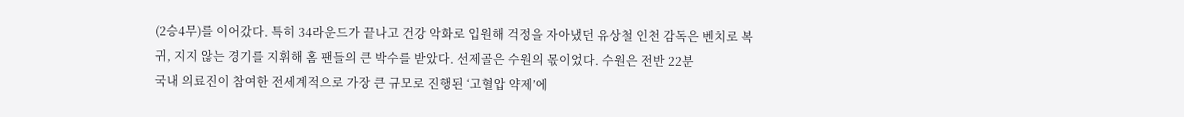(2승4무)를 이어갔다. 특히 34라운드가 끝나고 건강 악화로 입원해 걱정을 자아냈던 유상철 인천 감독은 벤치로 복귀, 지지 않는 경기를 지휘해 홈 팬들의 큰 박수를 받았다. 선제골은 수원의 몫이었다. 수원은 전반 22분
국내 의료진이 참여한 전세계적으로 가장 큰 규모로 진행된 ‘고혈압 약제’에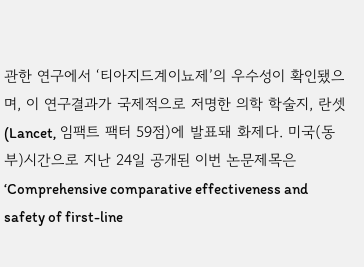관한 연구에서 ‘티아지드계이뇨제’의 우수성이 확인됐으며, 이 연구결과가 국제적으로 저명한 의학 학술지, 란셋(Lancet, 임팩트 팩터 59점)에 발표돼 화제다. 미국(동부)시간으로 지난 24일 공개된 이번 논문제목은 ‘Comprehensive comparative effectiveness and safety of first-line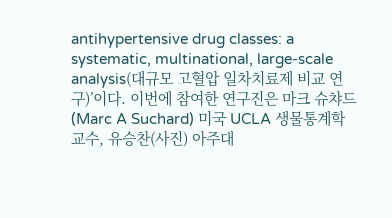antihypertensive drug classes: a systematic, multinational, large-scale analysis(대규모 고혈압 일차치료제 비교 연구)’이다. 이번에 참여한 연구진은 마크 슈챠드(Marc A Suchard) 미국 UCLA 생물통계학 교수, 유승찬(사진) 아주대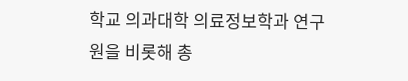학교 의과대학 의료정보학과 연구원을 비롯해 총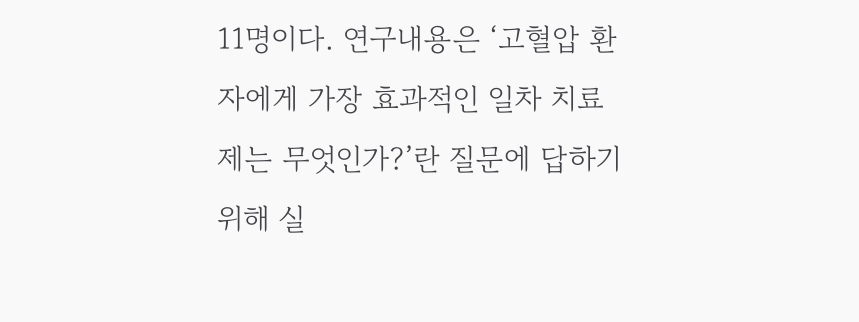11명이다. 연구내용은 ‘고혈압 환자에게 가장 효과적인 일차 치료제는 무엇인가?’란 질문에 답하기 위해 실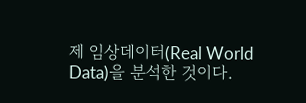제 임상데이터(Real World Data)을 분석한 것이다.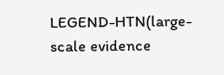LEGEND-HTN(large-scale evidence